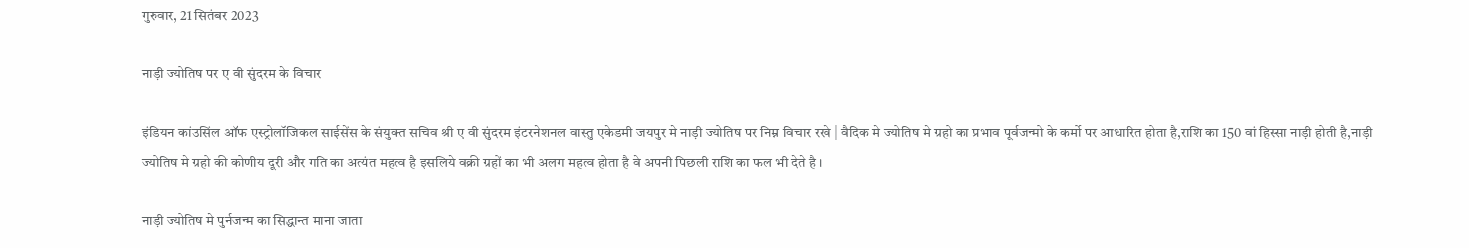गुरुवार, 21 सितंबर 2023

नाड़ी ज्योतिष पर ए वी सुंदरम के विचार

इंडियन कांउसिंल ऑफ एस्ट्रोलॉजिकल साईसेंस के संयुक्त सचिव श्री ए वी सुंदरम इंटरनेशनल वास्तु एकेडमी जयपुर मे नाड़ी ज्योतिष पर निम्न विचार रखे | वैदिक मे ज्योतिष मे ग्रहो का प्रभाव पूर्वजन्मो के कर्मो पर आधारित होता है,राशि का 150 वां हिस्सा नाड़ी होती है,नाड़ी ज्योतिष मे ग्रहो की कोणीय दूरी और गति का अत्यंत महत्व है इसलिये वक्री ग्रहों का भी अलग महत्व होता है वे अपनी पिछली राशि का फल भी देते है ।

नाड़ी ज्योतिष मे पुर्नजन्म का सिद्धान्त माना जाता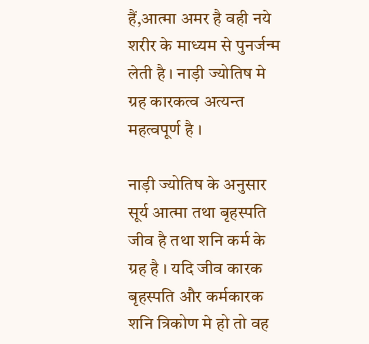हैं,आत्मा अमर है वही नये शरीर के माध्यम से पुनर्जन्म लेती है । नाड़ी ज्योतिष मे ग्रह कारकत्व अत्यन्त महत्वपूर्ण है ।

नाड़ी ज्योतिष के अनुसार सूर्य आत्मा तथा बृहस्पति जीव है तथा शनि कर्म के ग्रह है । यदि जीव कारक बृहस्पति और कर्मकारक शनि त्रिकोण मे हो तो वह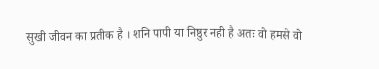सुखी जीवन का प्रतीक है । शनि पापी या निष्ठुर नही है अतः वो हमसे वो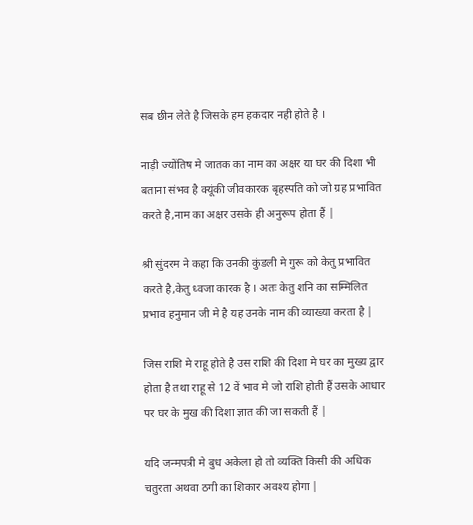सब छीन लेते है जिसके हम हकदार नही होते है ।

नाड़ी ज्योंतिष मे जातक का नाम का अक्षर या घर की दिशा भी बताना संभव है क्यूंकी जीवकारक बृहस्पति को जो ग्रह प्रभावित करते है,नाम का अक्षर उसके ही अनुरूप होता हैं |

श्री सुंदरम ने कहा कि उनकी कुंडली मे गुरू को केतु प्रभावित करते है,केतु ध्वजा कारक है । अतः केतु शनि का सम्मिलित प्रभाव हनुमान जी मे है यह उनके नाम की व्याख्या करता है |

जिस राशि मे राहू होते है उस राशि की दिशा मे घर का मुख्य द्वार होता है तथा राहू से 12 वें भाव मे जो राशि होती हैं उसके आधार पर घर के मुख की दिशा ज्ञात की जा सकती हैं |

यदि जन्मपत्री मे बुध अकेला हो तो व्यक्ति किसी की अधिक चतुरता अथवा ठगी का शिकार अवश्य होगा |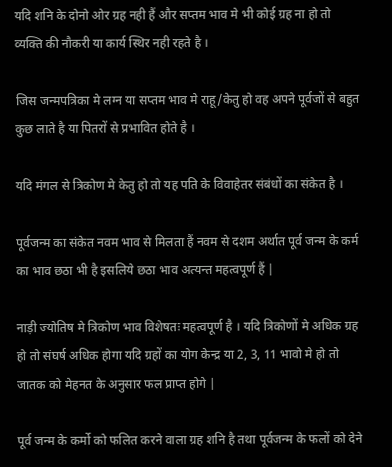यदि शनि के दोनो ओर ग्रह नही हैं और सप्तम भाव मे भी कोई ग्रह ना हो तो व्यक्ति की नौकरी या कार्य स्थिर नही रहते है ।

जिस जन्मपत्रिका मे लग्न या सप्तम भाव मे राहू/केतु हो वह अपने पूर्वजों से बहुत कुछ लाते है या पितरों से प्रभावित होते है ।

यदि मंगल से त्रिकोण मे केतु हो तो यह पति के विवाहेतर संबंधों का संकेत है ।

पूर्वजन्म का संकेत नवम भाव से मिलता हैं नवम से दशम अर्थात पूर्व जन्म के कर्म का भाव छठा भी है इसलिये छठा भाव अत्यन्त महत्वपूर्ण हैं |

नाड़ी ज्योतिष मे त्रिकोण भाव विशेषतः महत्वपूर्ण है । यदि त्रिकोणों मे अधिक ग्रह हो तो संघर्ष अधिक होगा यदि ग्रहों का योग केन्द्र या 2, 3, 11 भावो मे हो तो जातक को मेहनत के अनुसार फल प्राप्त होगे |

पूर्व जन्म के कर्मो को फलित करने वाला ग्रह शनि है तथा पूर्वजन्म के फलों को देने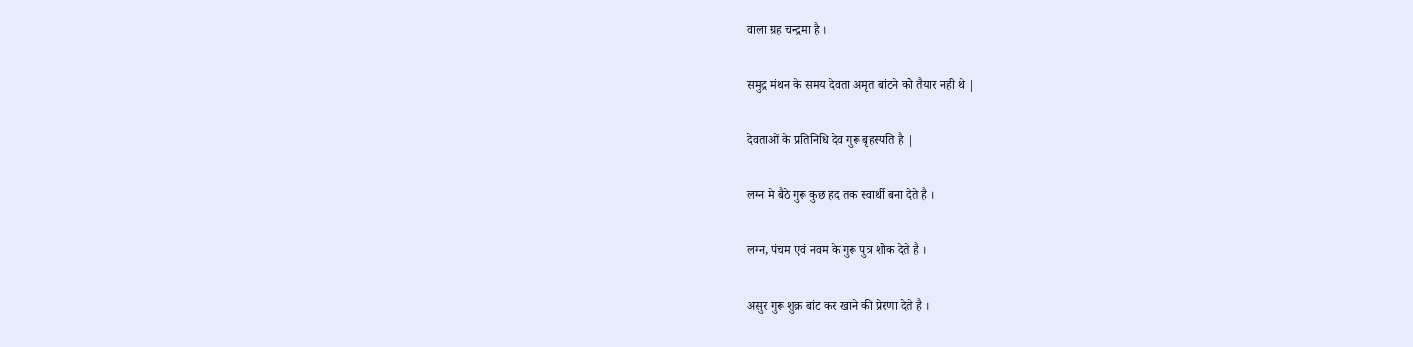वाला ग्रह चन्द्रमा है ।

समुद्र मंथन के समय देवता अमृत बांटने को तैयार नही थे |

देवताओं के प्रतिनिधि देव गुरू बृहस्पति है |

लग्न मे बैठे गुरू कुछ हद तक स्वार्थी बना देते है ।

लग्न, पंचम एवं नवम के गुरू पुत्र शोक देते है ।

असुर गुरू शुक्र बांट कर खाने की प्रेरणा देते है ।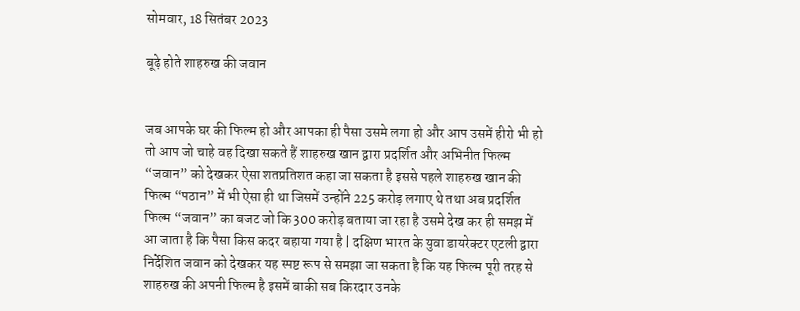सोमवार, 18 सितंबर 2023

बूढ़े होते शाहरुख की जवान


जब आपके घर की फिल्म हो और आपका ही पैसा उसमे लगा हो और आप उसमें हीरो भी हो तो आप जो चाहे वह दिखा सकते हैं शाहरुख खान द्वारा प्रदर्शित और अभिनीत फिल्म “जवान” को देखकर ऐसा शतप्रतिशत कहा जा सकता है इससे पहले शाहरुख खान की फिल्म “पठान” में भी ऐसा ही था जिसमें उन्होंने 225 करोड़ लगाए थे तथा अब प्रदर्शित फिल्म “जवान” का बजट जो कि 300 करोड़ बताया जा रहा है उसमे देख कर ही समझ में आ जाता है कि पैसा किस कदर बहाया गया है | दक्षिण भारत के युवा डायरेक्टर एटली द्वारा निर्देशित जवान को देखकर यह स्पष्ट रूप से समझा जा सकता है कि यह फिल्म पूरी तरह से शाहरुख की अपनी फिल्म है इसमें बाकी सब किरदार उनके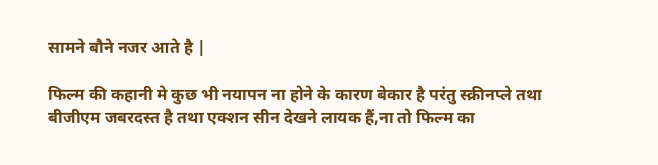सामने बौने नजर आते है |

फिल्म की कहानी मे कुछ भी नयापन ना होने के कारण बेकार है परंतु स्क्रीनप्ले तथा बीजीएम जबरदस्त है तथा एक्शन सीन देखने लायक हैं,ना तो फिल्म का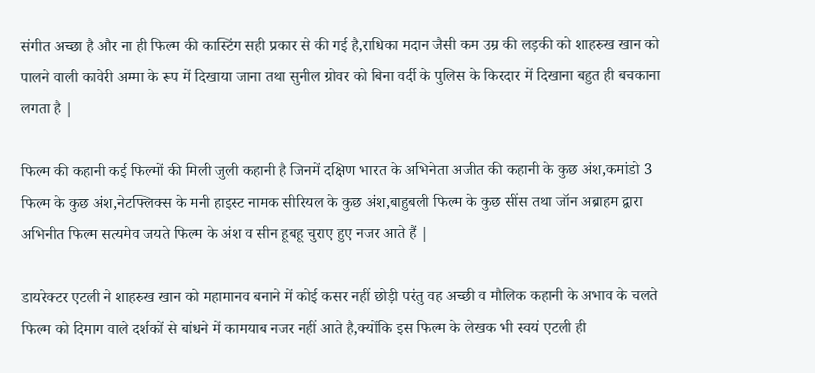संगीत अच्छा है और ना ही फिल्म की कास्टिंग सही प्रकार से की गई है,राधिका मदान जैसी कम उम्र की लड़की को शाहरुख खान को पालने वाली कावेरी अम्मा के रूप में दिखाया जाना तथा सुनील ग्रोवर को बिना वर्दी के पुलिस के किरदार में दिखाना बहुत ही बचकाना लगता है |

फिल्म की कहानी कई फिल्मों की मिली जुली कहानी है जिनमें दक्षिण भारत के अभिनेता अजीत की कहानी के कुछ अंश,कमांडो 3 फिल्म के कुछ अंश,नेटफ्लिक्स के मनी हाइस्ट नामक सीरियल के कुछ अंश,बाहुबली फिल्म के कुछ सींस तथा जॉन अब्राहम द्वारा अभिनीत फिल्म सत्यमेव जयते फिल्म के अंश व सीन हूबहू चुराए हुए नजर आते हैं |

डायरेक्टर एटली ने शाहरुख खान को महामानव बनाने में कोई कसर नहीं छोड़ी परंतु वह अच्छी व मौलिक कहानी के अभाव के चलते फिल्म को दिमाग वाले दर्शकों से बांधने में कामयाब नजर नहीं आते है,क्योंकि इस फिल्म के लेखक भी स्वयं एटली ही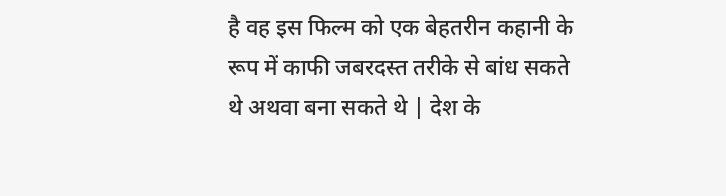है वह इस फिल्म को एक बेहतरीन कहानी के रूप में काफी जबरदस्त तरीके से बांध सकते थे अथवा बना सकते थे | देश के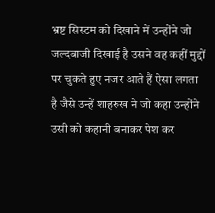भ्रष्ट सिस्टम को दिखाने में उन्होंने जो जल्दबाजी दिखाई है उसने वह कहीं मुद्दों पर चुकते हुए नजर आते हैं ऐसा लगता है जैसे उन्हें शाहरुख ने जो कहा उन्होंने उसी को कहानी बनाकर पेश कर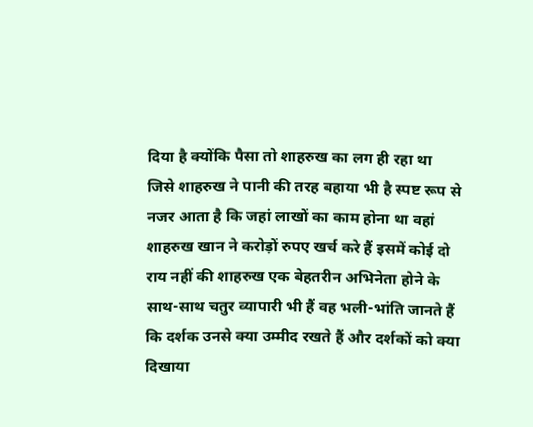दिया है क्योंकि पैसा तो शाहरुख का लग ही रहा था जिसे शाहरुख ने पानी की तरह बहाया भी है स्पष्ट रूप से नजर आता है कि जहां लाखों का काम होना था वहां शाहरुख खान ने करोड़ों रुपए खर्च करे हैं इसमें कोई दो राय नहीं की शाहरुख एक बेहतरीन अभिनेता होने के साथ-साथ चतुर व्यापारी भी हैं वह भली-भांति जानते हैं कि दर्शक उनसे क्या उम्मीद रखते हैं और दर्शकों को क्या दिखाया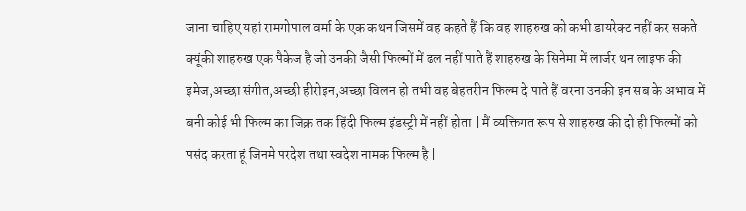जाना चाहिए यहां रामगोपाल वर्मा के एक कथन जिसमें वह कहते हैं कि वह शाहरुख को कभी डायरेक्ट नहीं कर सकते क्यूंकी शाहरुख एक पैकेज है जो उनकी जैसी फिल्मों में ढल नहीं पाते हैं शाहरुख के सिनेमा में लार्जर थन लाइफ की इमेज,अच्छा संगीत,अच्छी हीरोइन,अच्छा विलन हो तभी वह बेहतरीन फिल्म दे पाते हैं वरना उनकी इन सब के अभाव में बनी कोई भी फिल्म का जिक्र तक हिंदी फिल्म इंडस्ट्री में नहीं होता | मैं व्यक्तिगत रूप से शाहरुख की दो ही फिल्मों को पसंद करता हूं जिनमे परदेश तथा स्वदेश नामक फिल्म है |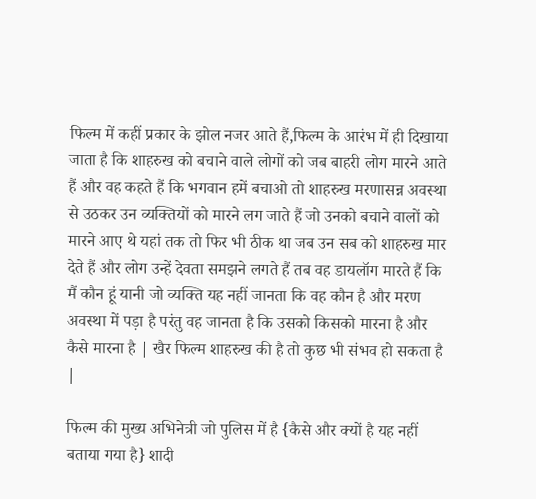फिल्म में कहीं प्रकार के झोल नजर आते हैं,फिल्म के आरंभ में ही दिखाया जाता है कि शाहरुख को बचाने वाले लोगों को जब बाहरी लोग मारने आते हैं और वह कहते हैं कि भगवान हमें बचाओ तो शाहरुख मरणासन्न अवस्था से उठकर उन व्यक्तियों को मारने लग जाते हैं जो उनको बचाने वालों को मारने आए थे यहां तक तो फिर भी ठीक था जब उन सब को शाहरुख मार देते हैं और लोग उन्हें देवता समझने लगते हैं तब वह डायलॉग मारते हैं कि मैं कौन हूं यानी जो व्यक्ति यह नहीं जानता कि वह कौन है और मरण अवस्था में पड़ा है परंतु वह जानता है कि उसको किसको मारना है और कैसे मारना है | खैर फिल्म शाहरुख की है तो कुछ भी संभव हो सकता है |

फिल्म की मुख्य अभिनेत्री जो पुलिस में है {कैसे और क्यों है यह नहीं बताया गया है} शादी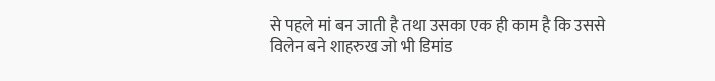से पहले मां बन जाती है तथा उसका एक ही काम है कि उससे विलेन बने शाहरुख जो भी डिमांड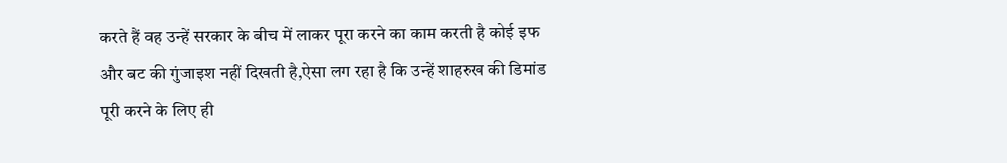करते हैं वह उन्हें सरकार के बीच में लाकर पूरा करने का काम करती है कोई इफ और बट की गुंजाइश नहीं दिखती है,ऐसा लग रहा है कि उन्हें शाहरुख की डिमांड पूरी करने के लिए ही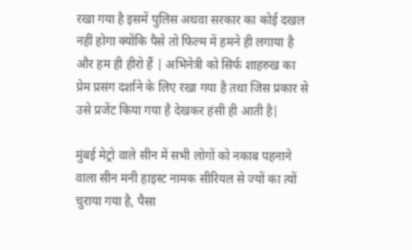रखा गया है इसमें पुलिस अथवा सरकार का कोई दखल नहीं होगा क्योंकि पैसे तो फिल्म में हमने ही लगाया है और हम ही हीरो हैं | अभिनेत्री को सिर्फ शाहरुख का प्रेम प्रसंग दर्शाने के लिए रखा गया है तथा जिस प्रकार से उसे प्रजेंट किया गया है देखकर हंसी ही आती है|

मुंबई मेट्रो वाले सीन में सभी लोगों को नकाब पहनाने वाला सीन मनी हाइस्ट नामक सीरियल से ज्यों का त्यों चुराया गया है, पैसा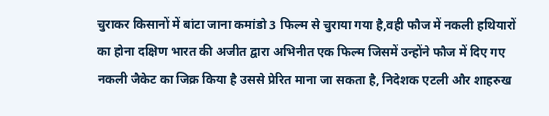चुराकर किसानों में बांटा जाना कमांडो 3 फिल्म से चुराया गया है,वही फौज में नकली हथियारों का होना दक्षिण भारत की अजीत द्वारा अभिनीत एक फिल्म जिसमें उन्होंने फौज में दिए गए नकली जैकेट का जिक्र किया है उससे प्रेरित माना जा सकता है, निदेशक एटली और शाहरुख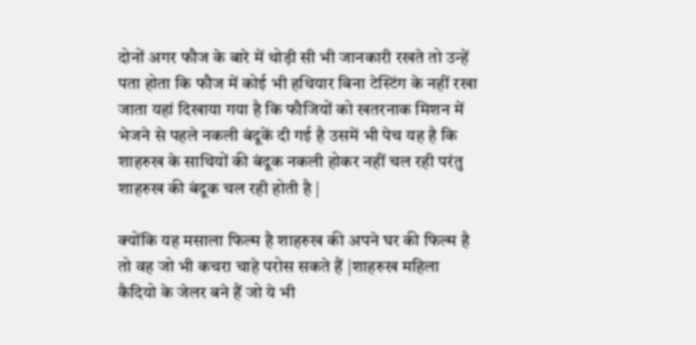दोनों अगर फौज के बारे में थोड़ी सी भी जानकारी रखते तो उन्हें पता होता कि फौज में कोई भी हथियार बिना टेस्टिंग के नहीं रखा जाता यहां दिखाया गया है कि फौजियों को खतरनाक मिशन में भेजने से पहले नकली बंदूकें दी गई है उसमें भी पेच यह है कि शाहरुख के साथियों की बंदूक नकली होकर नहीं चल रही परंतु शाहरुख की बंदूक चल रही होती है |

क्योंकि यह मसाला फिल्म है शाहरुख की अपने घर की फिल्म है तो वह जो भी कचरा चाहे परोस सकते हैं |शाहरुख महिला कैदियो के जेलर बने हैं जो ये भी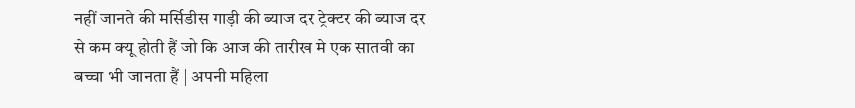नहीं जानते की मर्सिडीस गाड़ी की ब्याज दर ट्रेक्टर की ब्याज दर से कम क्यू होती हैं जो कि आज की तारीख मे एक सातवी का बच्चा भी जानता हैं | अपनी महिला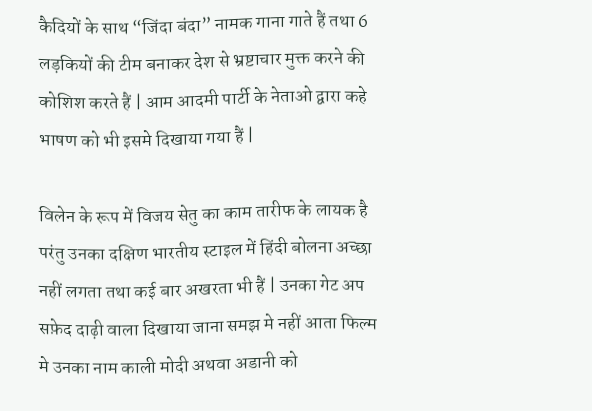कैदियों के साथ “जिंदा बंदा” नामक गाना गाते हैं तथा 6 लड़कियों की टीम बनाकर देश से भ्रष्टाचार मुक्त करने की कोशिश करते हैं | आम आदमी पार्टी के नेताओ द्वारा कहे भाषण को भी इसमे दिखाया गया हैं |

विलेन के रूप में विजय सेतु का काम तारीफ के लायक है परंतु उनका दक्षिण भारतीय स्टाइल में हिंदी बोलना अच्छा नहीं लगता तथा कई बार अखरता भी हैं | उनका गेट अप सफ़ेद दाढ़ी वाला दिखाया जाना समझ मे नहीं आता फिल्म मे उनका नाम काली मोदी अथवा अडानी को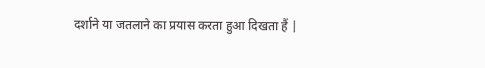दर्शाने या जतलाने का प्रयास करता हुआ दिखता हैं |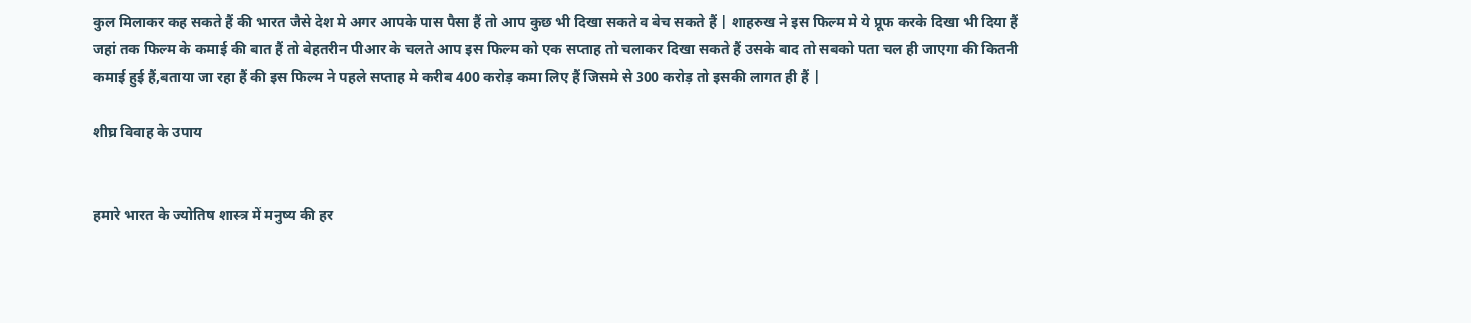कुल मिलाकर कह सकते हैं की भारत जैसे देश मे अगर आपके पास पैसा हैं तो आप कुछ भी दिखा सकते व बेच सकते हैं | शाहरुख ने इस फिल्म मे ये प्रूफ करके दिखा भी दिया हैं जहां तक फिल्म के कमाई की बात हैं तो बेहतरीन पीआर के चलते आप इस फिल्म को एक सप्ताह तो चलाकर दिखा सकते हैं उसके बाद तो सबको पता चल ही जाएगा की कितनी कमाई हुई हैं,बताया जा रहा हैं की इस फिल्म ने पहले सप्ताह मे करीब 400 करोड़ कमा लिए हैं जिसमे से 300 करोड़ तो इसकी लागत ही हैं |

शीघ्र विवाह के उपाय


हमारे भारत के ज्योतिष शास्त्र में मनुष्य की हर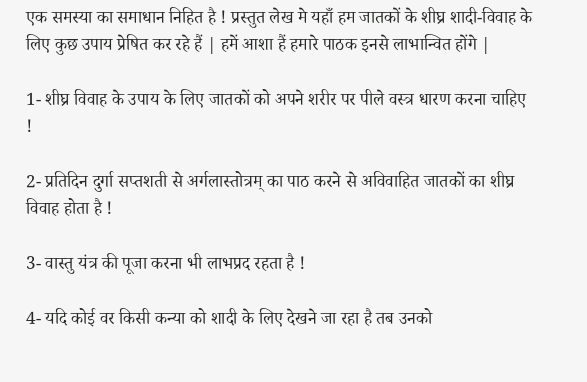एक समस्या का समाधान निहित है ! प्रस्तुत लेख मे यहाँ हम जातकों के शीघ्र शादी-विवाह के लिए कुछ उपाय प्रेषित कर रहे हैं | हमें आशा हैं हमारे पाठक इनसे लाभान्वित होंगे |

1- शीघ्र विवाह के उपाय के लिए जातकों को अपने शरीर पर पीले वस्त्र धारण करना चाहिए !

2- प्रतिदिन दुर्गा सप्तशती से अर्गलास्तोत्रम् का पाठ करने से अविवाहित जातकों का शीघ्र विवाह होता है !

3- वास्तु यंत्र की पूजा करना भी लाभप्रद रहता है !

4- यदि कोई वर किसी कन्या को शादी के लिए देखने जा रहा है तब उनको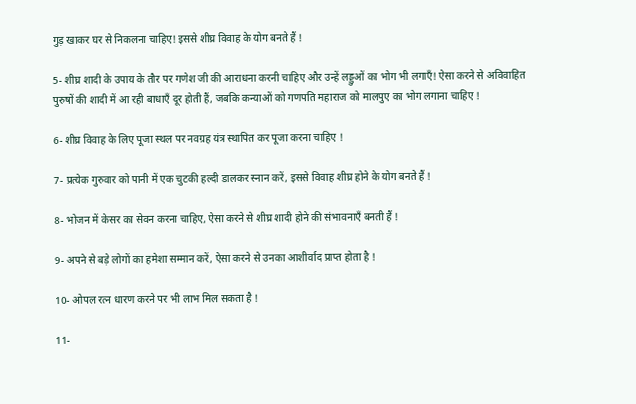गुड़ खाकर घर से निकलना चाहिए! इससे शीघ्र विवाह के योग बनते हैं !

5- शीघ्र शादी के उपाय के तौर पर गणेश जी की आराधना करनी चाहिए और उन्हें लड्डुओं का भोग भी लगाएँ! ऐसा करने से अविवाहित पुरुषों की शादी में आ रही बाधाएँ दूर होती हैं, जबकि कन्याओं को गणपति महाराज को मालपुए का भोग लगाना चाहिए !

6- शीघ्र विवाह के लिए पूजा स्थल पर नवग्रह यंत्र स्थापित कर पूजा करना चाहिए !

7- प्रत्येक गुरुवार को पानी में एक चुटकी हल्दी डालकर स्नान करें, इससे विवाह शीघ्र होने के योग बनते हैं !

8- भोजन में केसर का सेवन करना चाहिए, ऐसा करने से शीघ्र शादी होने की संभावनाएँ बनती हैं !

9- अपने से बड़े लोगों का हमेशा सम्मान करें, ऐसा करने से उनका आशीर्वाद प्राप्त होता है !

10- ओपल रत्न धारण करने पर भी लाभ मिल सकता है !

11-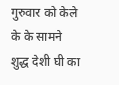गुरुवार को केले के के सामने शुद्ध देशी घी का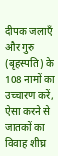दीपक जलाएँ और गुरु (बृहस्पति) के 108 नामों का उच्चारण करें, ऐसा करने से जातकों का विवाह शीघ्र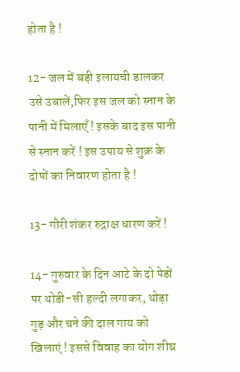होता है !

12- जल में बड़ी इलायची डालकर उसे उबालें,फिर इस जल को स्नान के पानी में मिलाएँ ! इसके बाद इस पानी से स्नान करें ! इस उपाय से शुक्र के दोषों का निवारण होता है !

13- गौरी शंकर रुद्राक्ष धारण करें !

14- गुरुवार के दिन आटे के दो पेडों पर थोडी-सी हल्दी लगाकर, थोड़ा गुड़ और चने की दाल गाय को खिलाएं ! इससे विवाह का योग शीघ्र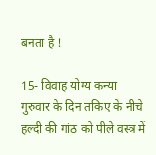बनता है !

15- विवाह योग्य कन्या गुरुवार के दिन तकिए के नीचे हल्दी की गांठ को पीले वस्त्र में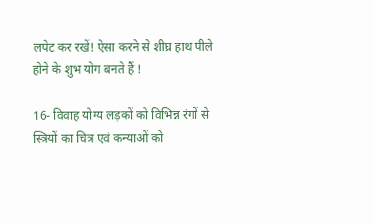लपेट कर रखें! ऐसा करने से शीघ्र हाथ पीले होने के शुभ योग बनते हैं !

16- विवाह योग्य लड़कों को विभिन्न रंगों से स्त्रियों का चित्र एवं कन्याओं को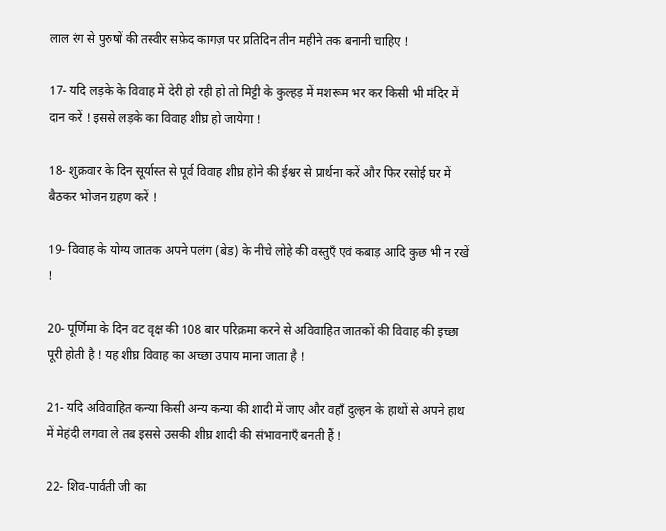लाल रंग से पुरुषों की तस्वीर सफ़ेद कागज़ पर प्रतिदिन तीन महीने तक बनानी चाहिए !

17- यदि लड़के के विवाह में देरी हो रही हो तो मिट्टी के कुल्हड़ में मशरूम भर कर किसी भी मंदिर में दान करें ! इससे लड़के का विवाह शीघ्र हो जायेगा !

18- शुक्रवार के दिन सूर्यास्त से पूर्व विवाह शीघ्र होने की ईश्वर से प्रार्थना करें और फिर रसोई घर में बैठकर भोजन ग्रहण करें !

19- विवाह के योग्य जातक अपने पलंग (बेड) के नीचे लोहे की वस्तुएँ एवं कबाड़ आदि कुछ भी न रखें !

20- पूर्णिमा के दिन वट वृक्ष की 108 बार परिक्रमा करने से अविवाहित जातकों की विवाह की इच्छा पूरी होती है ! यह शीघ्र विवाह का अच्छा उपाय माना जाता है !

21- यदि अविवाहित कन्या किसी अन्य कन्या की शादी में जाए और वहाँ दुल्हन के हाथों से अपने हाथ में मेहंदी लगवा ले तब इससे उसकी शीघ्र शादी की संभावनाएँ बनती हैं !

22- शिव-पार्वती जी का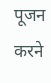पूजन करने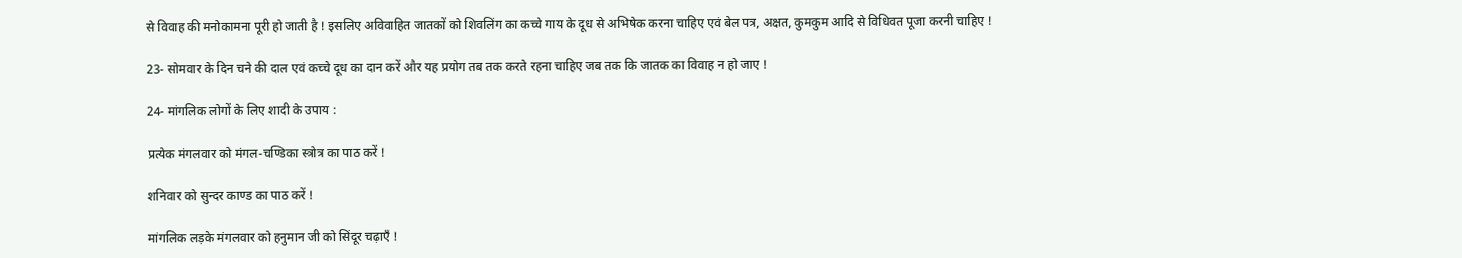से विवाह की मनोकामना पूरी हो जाती है ! इसलिए अविवाहित जातकों को शिवलिंग का कच्चे गाय के दूध से अभिषेक करना चाहिए एवं बेल पत्र, अक्षत, कुमकुम आदि से विधिवत पूजा करनी चाहिए !

23- सोमवार के दिन चने की दाल एवं कच्चे दूध का दान करें और यह प्रयोग तब तक करते रहना चाहिए जब तक कि जातक का विवाह न हो जाए !

24- मांगलिक लोगों के लिए शादी के उपाय :

प्रत्येक मंगलवार को मंगल-चण्डिका स्त्रोत्र का पाठ करें !

शनिवार को सुन्दर काण्ड का पाठ करें !

मांगलिक लड़के मंगलवार को हनुमान जी को सिंदूर चढ़ाएँ !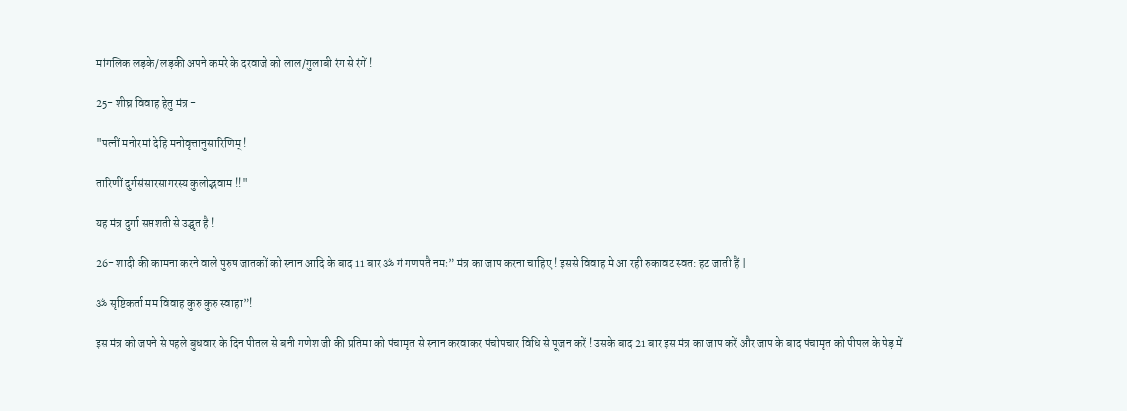मांगलिक लड़के/लड़की अपने कमरे के दरवाजे को लाल/गुलाबी रंग से रंगें !

25- शीघ्र विवाह हेतु मंत्र -

"पत्नीं मनोरमां देहि मनोवृत्तानुसारिणिम् !

तारिणीं दुर्गसंसारसागरस्य कुलोद्भवाम !!"

यह मंत्र दुर्गा सप्तशती से उद्घृत है !

26- शादी की कामना करने वाले पुरुष जातकों को स्नान आदि के बाद 11 बार ॐ गं गणपतै नमः” मंत्र का जाप करना चाहिए ! इससे विवाह मे आ रही रुकावट स्वत: हट जाती हैं |

ॐ सृष्टिकर्ता मम विवाह कुरु कुरु स्वाहा”!

इस मंत्र को जपने से पहले बुधवार के दिन पीतल से बनी गणेश जी की प्रतिमा को पंचामृत से स्नान करवाकर पंचोपचार विधि से पूजन करें ! उसके बाद 21 बार इस मंत्र का जाप करें और जाप के बाद पंचामृत को पीपल के पेड़ में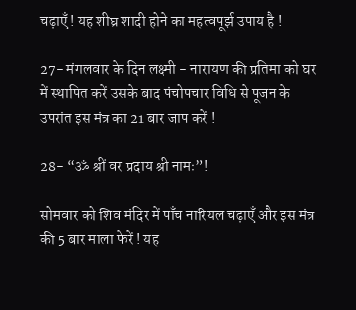चढ़ाएँ ! यह शीघ्र शादी होने का महत्वपूर्झ उपाय है !

27- मंगलवार के दिन लक्ष्मी - नारायण की प्रतिमा को घर में स्थापित करें उसके बाद पंचोपचार विधि से पूजन के उपरांत इस मंत्र का 21 बार जाप करें !

28- “ॐ श्रीं वर प्रदाय श्री नामः”!

सोमवार को शिव मंदिर में पाँच नारियल चढ़ाएँ और इस मंत्र की 5 बार माला फेरें ! यह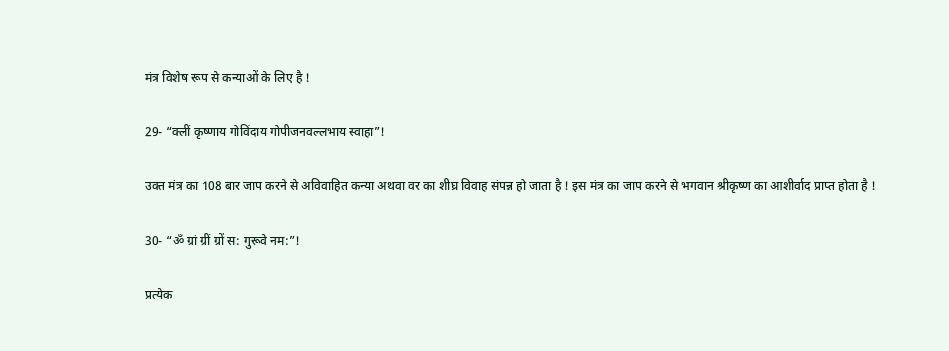मंत्र विशेष रूप से कन्याओं के लिए है !

29- “क्लीं कृष्णाय गोविंदाय गोपीजनवल्लभाय स्वाहा”!

उक्त मंत्र का 108 बार जाप करने से अविवाहित कन्या अथवा वर का शीघ्र विवाह संपन्न हो जाता है ! इस मंत्र का जाप करने से भगवान श्रीकृष्ण का आशीर्वाद प्राप्त होता है !

30- “ॐ ग्रां ग्रीं ग्रों स: गुरूवे नम:”!

प्रत्येक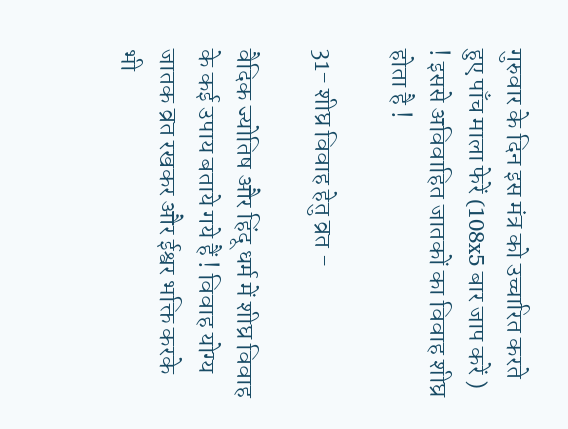गुरुवार के दिन इस मंत्र को उच्चारित करते हुए पाँच माला फेरें (108x5 बार जाप करें ) ! इससे अविवाहित जातकों का विवाह शीघ्र होता है !

31- शीघ्र विवाह हेतु व्रत -

वैदिक ज्योतिष और हिंदू धर्म में शीघ्र विवाह के कई उपाय बताये गये हैं ! विवाह योग्य जातक व्रत रखकर और ईश्वर भक्ति करके भी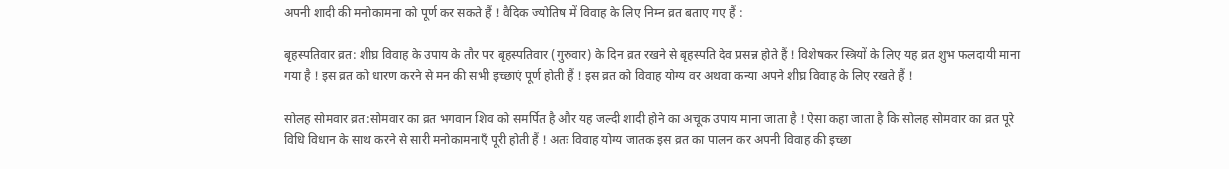अपनी शादी की मनोकामना को पूर्ण कर सकते हैं ! वैदिक ज्योतिष में विवाह के लिए निम्न व्रत बताए गए हैं :

बृहस्पतिवार व्रत: शीघ्र विवाह के उपाय के तौर पर बृहस्पतिवार (गुरुवार) के दिन व्रत रखने से बृहस्पति देव प्रसन्न होते हैं ! विशेषकर स्त्रियों के लिए यह व्रत शुभ फलदायी माना गया है ! इस व्रत को धारण करने से मन की सभी इच्छाएं पूर्ण होती हैं ! इस व्रत को विवाह योग्य वर अथवा कन्या अपने शीघ्र विवाह के लिए रखते हैं !

सोलह सोमवार व्रत:सोमवार का व्रत भगवान शिव को समर्पित है और यह जल्दी शादी होने का अचूक उपाय माना जाता है ! ऐसा कहा जाता है कि सोलह सोमवार का व्रत पूरे विधि विधान के साथ करने से सारी मनोकामनाएँ पूरी होती हैं ! अतः विवाह योग्य जातक इस व्रत का पालन कर अपनी विवाह की इच्छा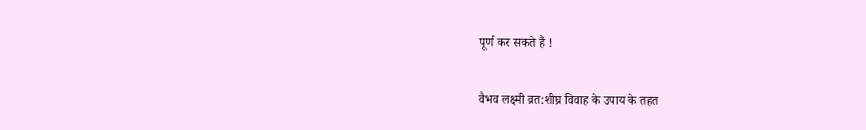पूर्ण कर सकते हैं !

वैभव लक्ष्मी व्रत:शीघ्र विवाह के उपाय के तहत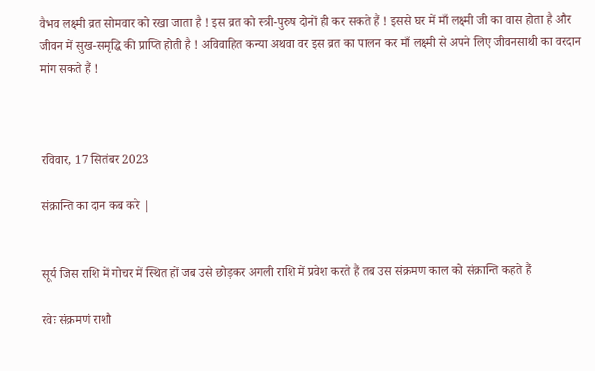वैभव लक्ष्मी व्रत सोमवार को रखा जाता है ! इस व्रत को स्त्री-पुरुष दोनों ही कर सकते हैं ! इससे घर में माँ लक्ष्मी जी का वास होता है और जीवन में सुख-समृद्धि की प्राप्ति होती है ! अविवाहित कन्या अथवा वर इस व्रत का पालन कर माँ लक्ष्मी से अपने लिए जीवनसाथी का वरदान मांग सकते हैं !



रविवार, 17 सितंबर 2023

संक्रान्ति का दान कब करे |


सूर्य जिस राशि में गोचर में स्थित हों जब उसे छोड़कर अगली राशि में प्रवेश करते हैं तब उस संक्रमण काल को संक्रान्ति कहते हैं

रवेः संक्रमणं राशौ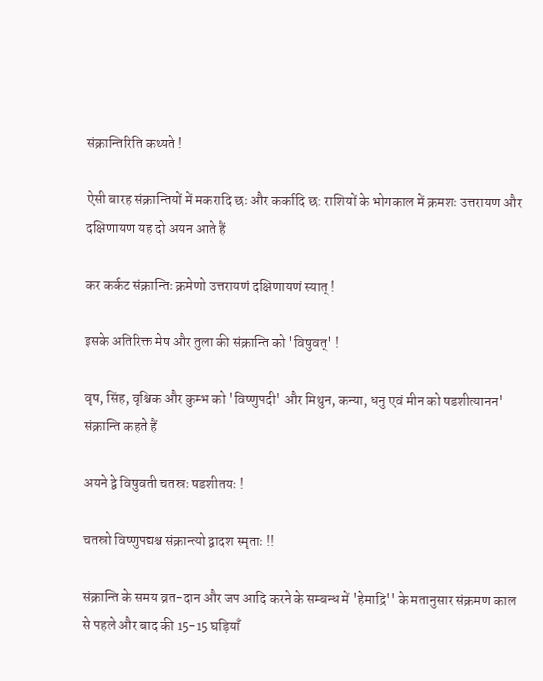संक्रान्तिरिति कथ्यते !

ऐसी बारह संक्रान्तियों में मकरादि छः और कर्कादि छ: राशियों के भोगकाल में क्रमशः उत्तरायण और दक्षिणायण यह दो अयन आते हैं

कर कर्कट संक्रान्तिः क्रमेणो उत्तरायणं दक्षिणायणं स्यात् !

इसके अतिरिक्त मेष और तुला की संक्रान्ति को 'विषुवत्' !

वृष, सिंह, वृश्चिक और कुम्भ को 'विष्णुपदी' और मिथुन, कन्या, धनु एवं मीन को षडशीत्यानन' संक्रान्ति कहते हैं

अयने द्वे विषुवती चतस्रः षडशीतयः !

चतस्रो विष्णुपद्यश्च संक्रान्त्यो द्वादश स्मृताः !!

संक्रान्ति के समय व्रत-दान और जप आदि करने के सम्बन्ध में 'हेमाद्रि'' के मतानुसार संक्रमण काल से पहले और बाद की 15-15 घड़ियाँ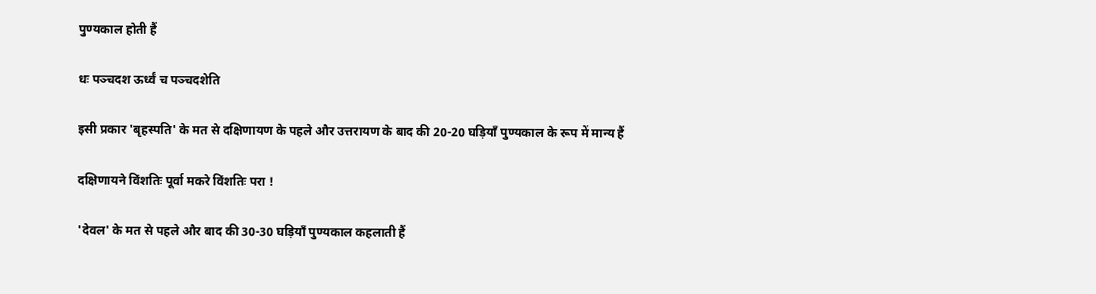पुण्यकाल होती हैं

धः पञ्चदश ऊर्ध्वं च पञ्चदशेति

इसी प्रकार 'बृहस्पति' के मत से दक्षिणायण के पहले और उत्तरायण के बाद की 20-20 घड़ियाँ पुण्यकाल के रूप में मान्य हैं

दक्षिणायने विंशतिः पूर्वा मकरे विंशतिः परा !

'देवल' के मत से पहले और बाद की 30-30 घड़ियाँ पुण्यकाल कहलाती हैं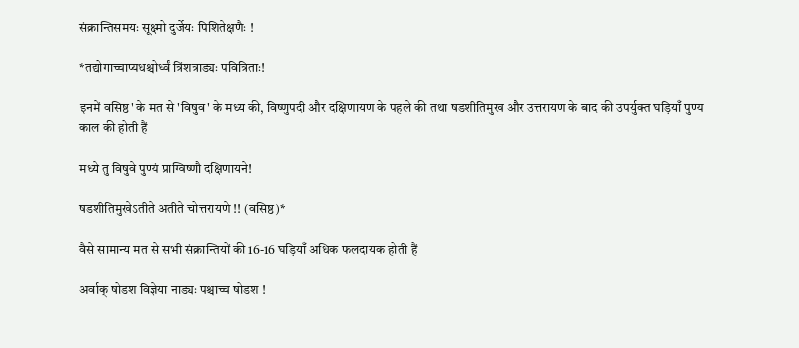संक्रान्तिसमयः सूक्ष्मो दुर्जेयः पिशितेक्षणैः !

*तद्योगाच्चाप्यधश्चोर्ध्वं त्रिंशत्राड्यः पवित्रिताः!

इनमें वसिष्ठ' के मत से 'विषुव' के मध्य की, विष्णुपदी और दक्षिणायण के पहले की तथा षडशीतिमुख और उत्तरायण के बाद की उपर्युक्त घड़ियाँ पुण्य काल की होती हैं

मध्ये तु विषुवे पुण्यं प्राग्विष्णौ दक्षिणायने!

षडशीतिमुखेऽतीते अतीते चोत्तरायणे !! (वसिष्ठ)*

वैसे सामान्य मत से सभी संक्रान्तियों की 16-16 घड़ियाँ अधिक फलदायक होती हैं

अर्वाक् षोडश विज्ञेया नाड्यः पश्चाच्च षोडश !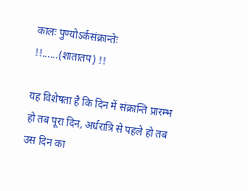कालः पुण्योऽर्कसंक्रान्तेः !!......(शातातप) !!

यह विशेषता है कि दिन में संक्रान्ति प्रारम्भ हो तब पूरा दिन, अर्धरात्रि से पहले हो तब उस दिन का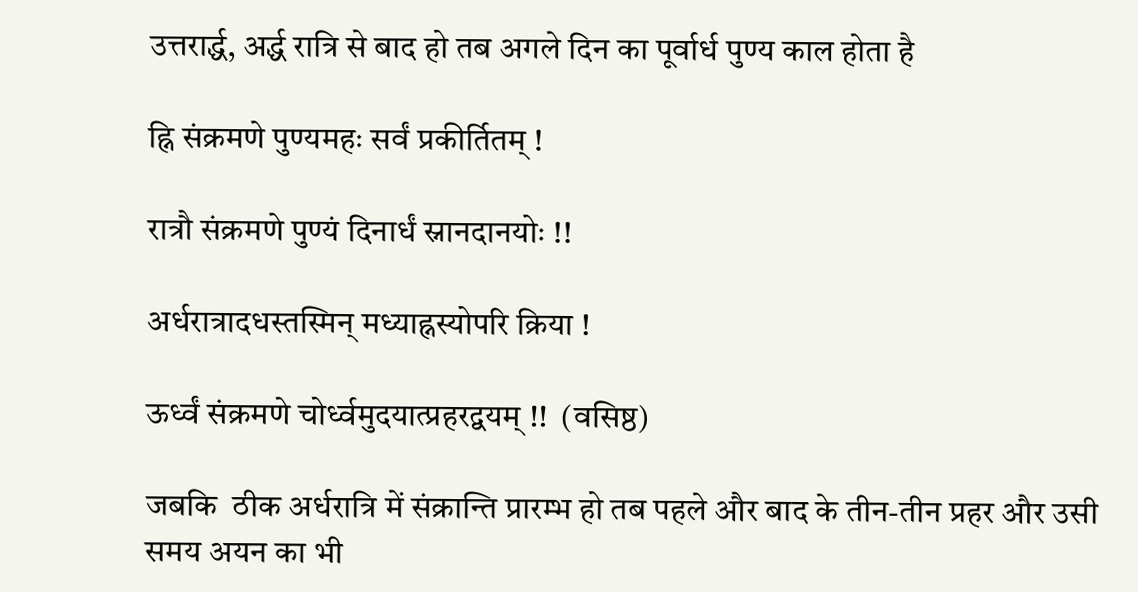उत्तरार्द्ध, अर्द्ध रात्रि से बाद हो तब अगले दिन का पूर्वार्ध पुण्य काल होता है

ह्नि संक्रमणे पुण्यमहः सर्वं प्रकीर्तितम् !

रात्रौ संक्रमणे पुण्यं दिनार्धं स्नानदानयोः !!

अर्धरात्रादधस्तस्मिन् मध्याह्नस्योपरि क्रिया !

ऊर्ध्वं संक्रमणे चोर्ध्वमुदयात्प्रहरद्वयम् !!  (वसिष्ठ)

जबकि  ठीक अर्धरात्रि में संक्रान्ति प्रारम्भ हो तब पहले और बाद के तीन-तीन प्रहर और उसी समय अयन का भी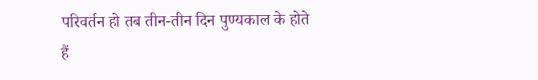परिवर्तन हो तब तीन-तीन दिन पुण्यकाल के होते हैं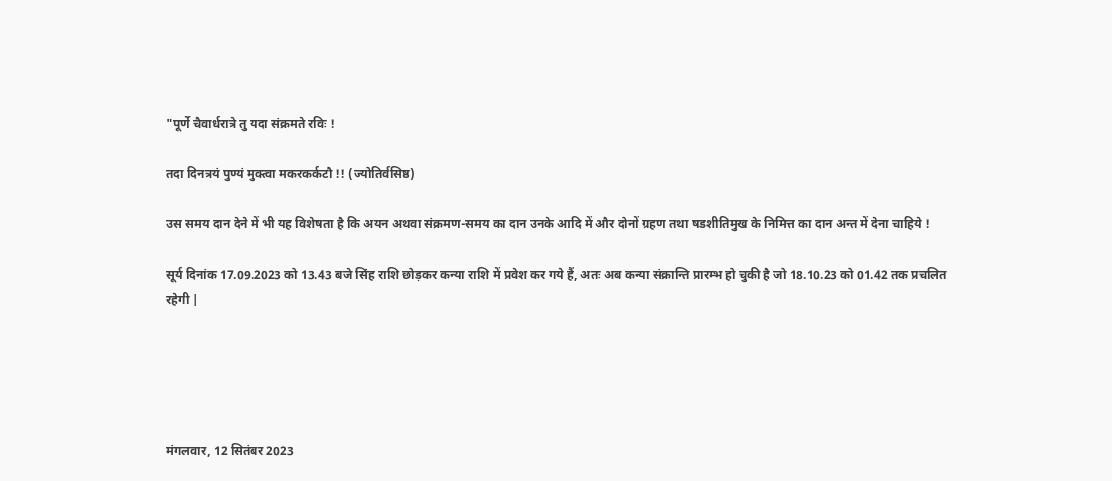"पूर्णे चैवार्धरात्रे तु यदा संक्रमते रविः !

तदा दिनत्रयं पुण्यं मुक्त्वा मकरकर्कटौ !! (ज्योतिर्वसिष्ठ)

उस समय दान देने में भी यह विशेषता है कि अयन अथवा संक्रमण-समय का दान उनके आदि में और दोनों ग्रहण तथा षडशीतिमुख के निमित्त का दान अन्त में देना चाहिये !

सूर्य दिनांक 17.09.2023 को 13.43 बजे सिंह राशि छोड़कर कन्या राशि में प्रवेश कर गये हैं, अतः अब कन्या संक्रान्ति प्रारम्भ हो चुकी है जो 18.10.23 को 01.42 तक प्रचलित रहेगी |





मंगलवार, 12 सितंबर 2023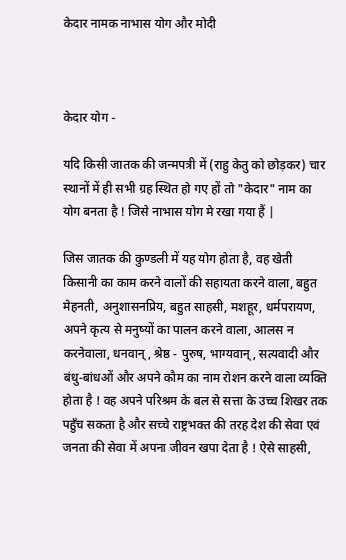केदार नामक नाभास योग और मोदी



केदार योग -

यदि किसी जातक की जन्मपत्री में (राहु केतु को छोड़कर) चार स्थानों में ही सभी ग्रह स्थित हो गए हों तो "केदार" नाम का योग बनता है ! जिसे नाभास योग मे रखा गया हैं |

जिस जातक की कुण्डली में यह योग होता है, वह खेती किसानी का काम करने वालों की सहायता करने वाला, बहुत मेहनती, अनुशासनप्रिय, बहुत साहसी, मशहूर, धर्मपरायण, अपने कृत्य से मनुष्यों का पालन करने वाला, आलस न करनेवाला, धनवान्, श्रेष्ठ - पुरुष, भाग्यवान्, सत्यवादी और बंधु-बांधओं और अपने कौम का नाम रोशन करने वाला व्यक्ति होता है ! वह अपने परिश्रम के बल से सत्ता के उच्च शिखर तक पहुँच सकता है और सच्चे राष्ट्रभक्त की तरह देश की सेवा एवं जनता की सेवा में अपना जीवन खपा देता है ! ऐसे साहसी,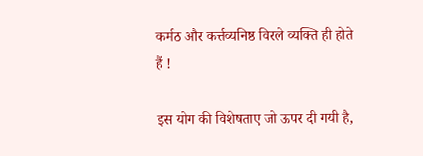कर्मठ और कर्त्तव्यनिष्ठ विरले व्यक्ति ही होते हैं !

इस योग की विशेषताए जो ऊपर दी गयी है,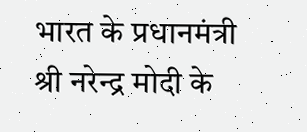भारत के प्रधानमंत्री श्री नरेन्द्र मोदी के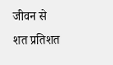जीवन से शत प्रतिशत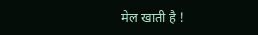मेल खाती है !